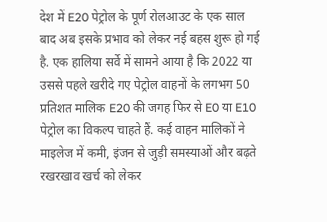देश में E20 पेट्रोल के पूर्ण रोलआउट के एक साल बाद अब इसके प्रभाव को लेकर नई बहस शुरू हो गई है. एक हालिया सर्वे में सामने आया है कि 2022 या उससे पहले खरीदे गए पेट्रोल वाहनों के लगभग 50 प्रतिशत मालिक E20 की जगह फिर से E0 या E10 पेट्रोल का विकल्प चाहते हैं. कई वाहन मालिकों ने माइलेज में कमी, इंजन से जुड़ी समस्याओं और बढ़ते रखरखाव खर्च को लेकर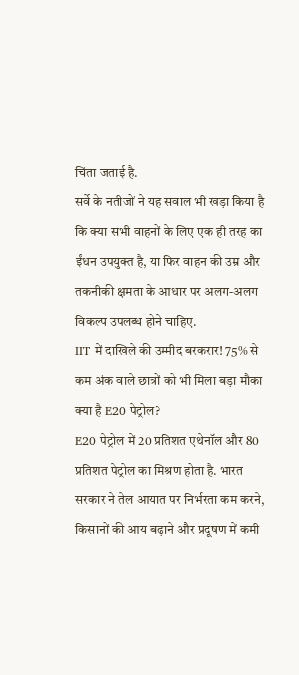चिंता जताई है.
सर्वे के नतीजों ने यह सवाल भी खड़ा किया है कि क्या सभी वाहनों के लिए एक ही तरह का ईंधन उपयुक्त है, या फिर वाहन की उम्र और तकनीकी क्षमता के आधार पर अलग-अलग विकल्प उपलब्ध होने चाहिए.
IIT में दाखिले की उम्मीद बरकरार! 75% से कम अंक वाले छात्रों को भी मिला बड़ा मौका
क्या है E20 पेट्रोल?
E20 पेट्रोल में 20 प्रतिशत एथेनॉल और 80 प्रतिशत पेट्रोल का मिश्रण होता है. भारत सरकार ने तेल आयात पर निर्भरता कम करने, किसानों की आय बढ़ाने और प्रदूषण में कमी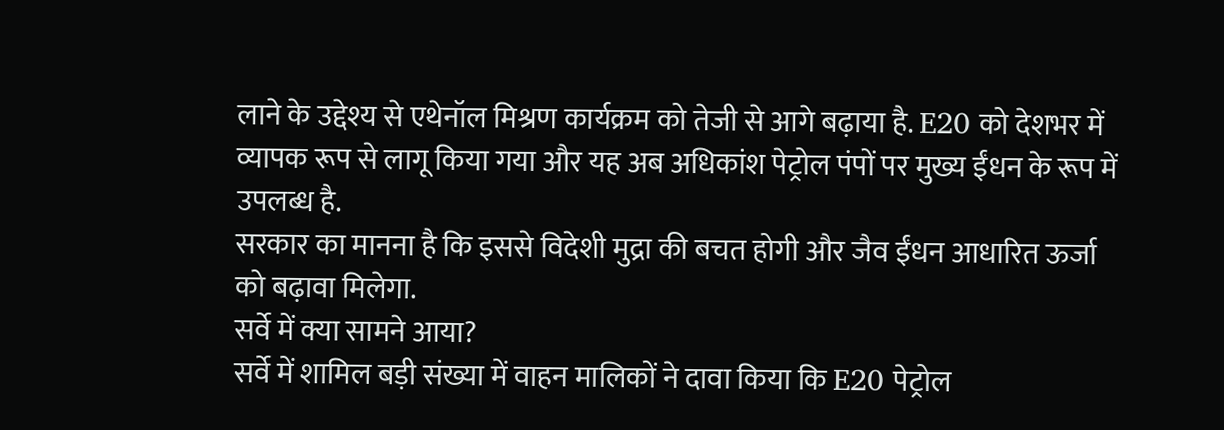लाने के उद्देश्य से एथेनॉल मिश्रण कार्यक्रम को तेजी से आगे बढ़ाया है. E20 को देशभर में व्यापक रूप से लागू किया गया और यह अब अधिकांश पेट्रोल पंपों पर मुख्य ईंधन के रूप में उपलब्ध है.
सरकार का मानना है कि इससे विदेशी मुद्रा की बचत होगी और जैव ईंधन आधारित ऊर्जा को बढ़ावा मिलेगा.
सर्वे में क्या सामने आया?
सर्वे में शामिल बड़ी संख्या में वाहन मालिकों ने दावा किया कि E20 पेट्रोल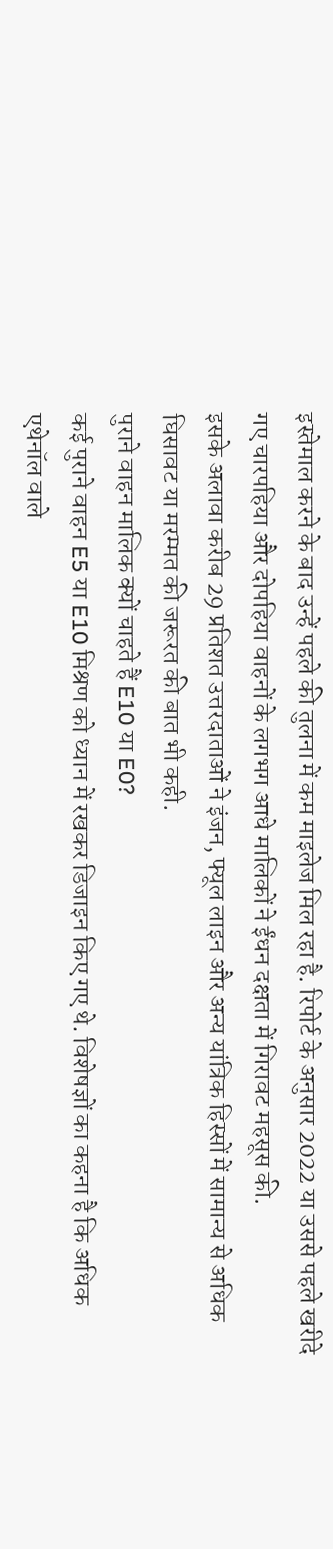इस्तेमाल करने के बाद उन्हें पहले की तुलना में कम माइलेज मिल रहा है. रिपोर्ट के अनुसार 2022 या उससे पहले खरीदे गए चारपहिया और दोपहिया वाहनों के लगभग आधे मालिकों ने ईंधन दक्षता में गिरावट महसूस की.
इसके अलावा करीब 29 प्रतिशत उत्तरदाताओं ने इंजन, फ्यूल लाइन और अन्य यांत्रिक हिस्सों में सामान्य से अधिक घिसावट या मरम्मत की जरूरत की बात भी कही.
पुराने वाहन मालिक क्यों चाहते हैं E10 या E0?
कई पुराने वाहन E5 या E10 मिश्रण को ध्यान में रखकर डिजाइन किए गए थे. विशेषज्ञों का कहना है कि अधिक एथेनॉल वाले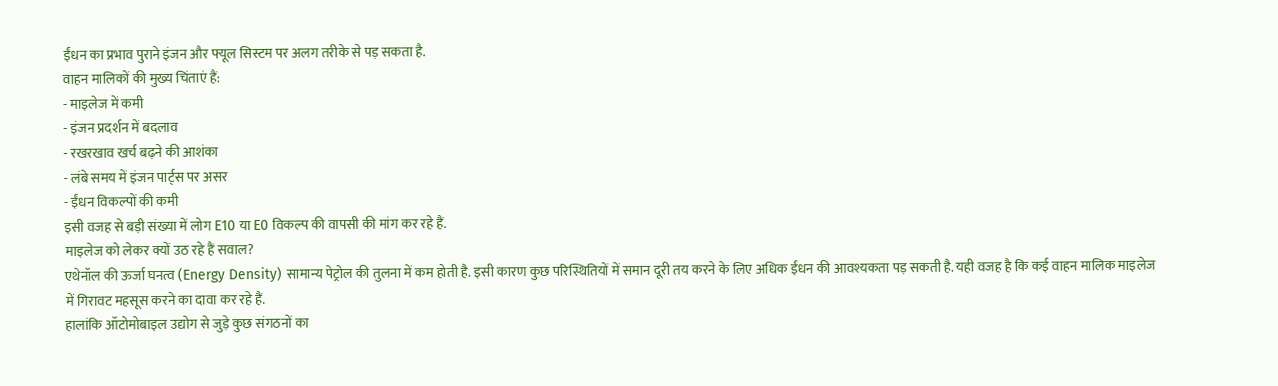ईंधन का प्रभाव पुराने इंजन और फ्यूल सिस्टम पर अलग तरीके से पड़ सकता है.
वाहन मालिकों की मुख्य चिंताएं हैं:
- माइलेज में कमी
- इंजन प्रदर्शन में बदलाव
- रखरखाव खर्च बढ़ने की आशंका
- लंबे समय में इंजन पार्ट्स पर असर
- ईंधन विकल्पों की कमी
इसी वजह से बड़ी संख्या में लोग E10 या E0 विकल्प की वापसी की मांग कर रहे हैं.
माइलेज को लेकर क्यों उठ रहे हैं सवाल?
एथेनॉल की ऊर्जा घनत्व (Energy Density) सामान्य पेट्रोल की तुलना में कम होती है. इसी कारण कुछ परिस्थितियों में समान दूरी तय करने के लिए अधिक ईंधन की आवश्यकता पड़ सकती है. यही वजह है कि कई वाहन मालिक माइलेज में गिरावट महसूस करने का दावा कर रहे हैं.
हालांकि ऑटोमोबाइल उद्योग से जुड़े कुछ संगठनों का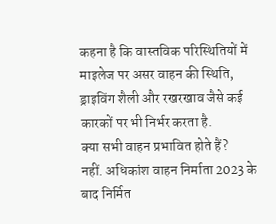कहना है कि वास्तविक परिस्थितियों में माइलेज पर असर वाहन की स्थिति, ड्राइविंग शैली और रखरखाव जैसे कई कारकों पर भी निर्भर करता है.
क्या सभी वाहन प्रभावित होते हैं?
नहीं. अधिकांश वाहन निर्माता 2023 के बाद निर्मित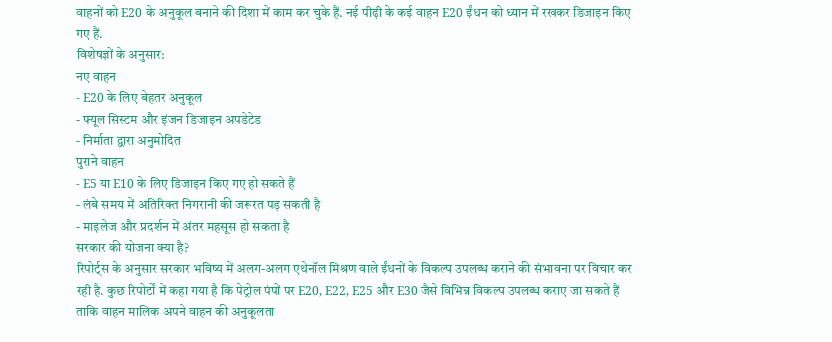वाहनों को E20 के अनुकूल बनाने की दिशा में काम कर चुके हैं. नई पीढ़ी के कई वाहन E20 ईंधन को ध्यान में रखकर डिजाइन किए गए हैं.
विशेषज्ञों के अनुसार:
नए वाहन
- E20 के लिए बेहतर अनुकूल
- फ्यूल सिस्टम और इंजन डिजाइन अपडेटेड
- निर्माता द्वारा अनुमोदित
पुराने वाहन
- E5 या E10 के लिए डिजाइन किए गए हो सकते हैं
- लंबे समय में अतिरिक्त निगरानी की जरूरत पड़ सकती है
- माइलेज और प्रदर्शन में अंतर महसूस हो सकता है
सरकार की योजना क्या है?
रिपोर्ट्स के अनुसार सरकार भविष्य में अलग-अलग एथेनॉल मिश्रण वाले ईंधनों के विकल्प उपलब्ध कराने की संभावना पर विचार कर रही है. कुछ रिपोर्टों में कहा गया है कि पेट्रोल पंपों पर E20, E22, E25 और E30 जैसे विभिन्न विकल्प उपलब्ध कराए जा सकते हैं ताकि वाहन मालिक अपने वाहन की अनुकूलता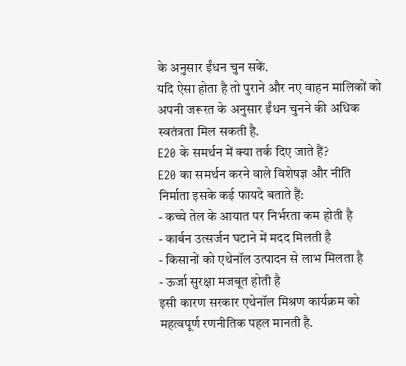के अनुसार ईंधन चुन सकें.
यदि ऐसा होता है तो पुराने और नए वाहन मालिकों को अपनी जरूरत के अनुसार ईंधन चुनने की अधिक स्वतंत्रता मिल सकती है.
E20 के समर्थन में क्या तर्क दिए जाते हैं?
E20 का समर्थन करने वाले विशेषज्ञ और नीति निर्माता इसके कई फायदे बताते हैं:
- कच्चे तेल के आयात पर निर्भरता कम होती है
- कार्बन उत्सर्जन घटाने में मदद मिलती है
- किसानों को एथेनॉल उत्पादन से लाभ मिलता है
- ऊर्जा सुरक्षा मजबूत होती है
इसी कारण सरकार एथेनॉल मिश्रण कार्यक्रम को महत्वपूर्ण रणनीतिक पहल मानती है.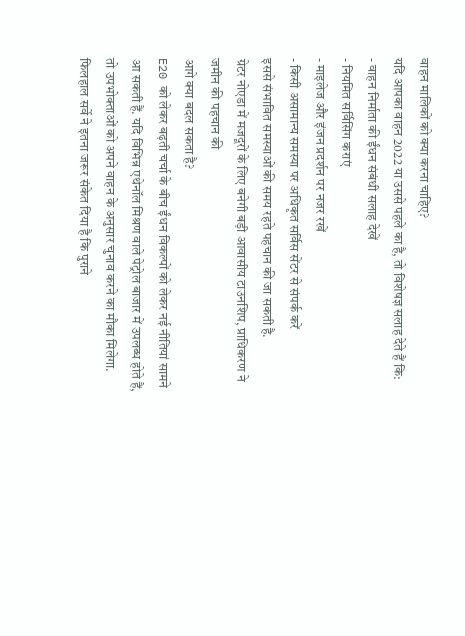वाहन मालिकों को क्या करना चाहिए?
यदि आपका वाहन 2022 या उससे पहले का है, तो विशेषज्ञ सलाह देते हैं कि:
- वाहन निर्माता की ईंधन संबंधी सलाह देखें
- नियमित सर्विसिंग कराएं
- माइलेज और इंजन प्रदर्शन पर नजर रखें
- किसी असामान्य समस्या पर अधिकृत सर्विस सेंटर से संपर्क करें
इससे संभावित समस्याओं की समय रहते पहचान की जा सकती है.
ग्रेटर नोएडा में मजदूरों के लिए बनेगी बड़ी आवासीय टाउनशिप, प्राधिकरण ने जमीन की पहचान की
आगे क्या बदल सकता है?
E20 को लेकर बढ़ती चर्चा के बीच ईंधन विकल्पों को लेकर नई नीतियां सामने आ सकती हैं. यदि विभिन्न एथेनॉल मिश्रण वाले पेट्रोल बाजार में उपलब्ध होते हैं, तो उपभोक्ताओं को अपने वाहन के अनुसार चुनाव करने का मौका मिलेगा.
फिलहाल सर्वे ने इतना जरूर संकेत दिया है कि पुराने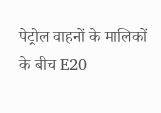पेट्रोल वाहनों के मालिकों के बीच E20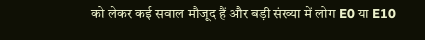को लेकर कई सवाल मौजूद हैं और बड़ी संख्या में लोग E0 या E10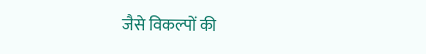जैसे विकल्पों की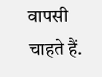वापसी चाहते हैं.